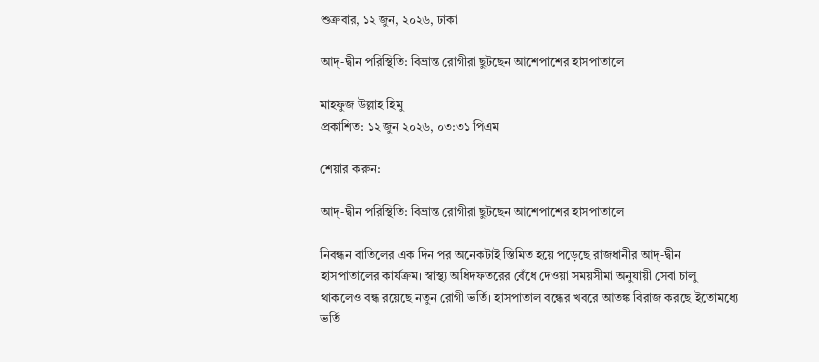শুক্রবার, ১২ জুন, ২০২৬, ঢাকা

আদ্-দ্বীন পরিস্থিতি: বিভ্রান্ত রোগীরা ছুটছেন আশেপাশের হাসপাতালে

মাহফুজ উল্লাহ হিমু
প্রকাশিত: ১২ জুন ২০২৬, ০৩:৩১ পিএম

শেয়ার করুন:

আদ্-দ্বীন পরিস্থিতি: বিভ্রান্ত রোগীরা ছুটছেন আশেপাশের হাসপাতালে

নিবন্ধন বাতিলের এক দিন পর অনেকটাই স্তিমিত হয়ে পড়েছে রাজধানীর আদ্-দ্বীন হাসপাতালের কার্যক্রম। স্বাস্থ্য অধিদফতরের বেঁধে দেওয়া সময়সীমা অনুযায়ী সেবা চালু থাকলেও বন্ধ রয়েছে নতুন রোগী ভর্তি। হাসপাতাল বন্ধের খবরে আতঙ্ক বিরাজ করছে ইতোমধ্যে ভর্তি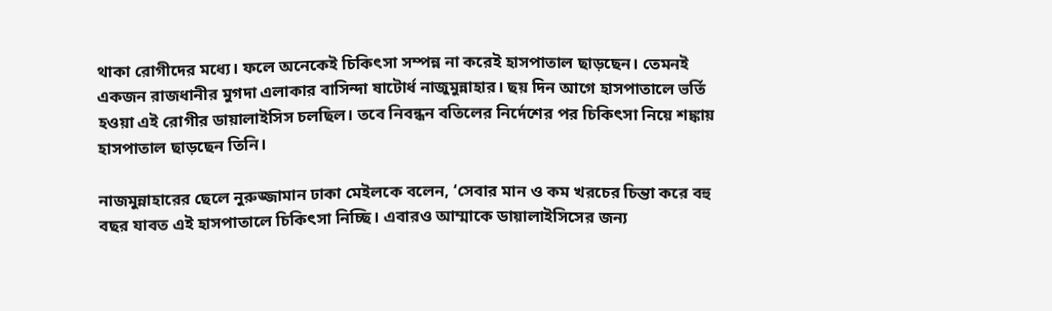থাকা রোগীদের মধ্যে। ফলে অনেকেই চিকিৎসা সম্পন্ন না করেই হাসপাতাল ছাড়ছেন। তেমনই একজন রাজধানীর মুগদা এলাকার বাসিন্দা ষাটোর্ধ নাজুমুন্নাহার। ছয় দিন আগে হাসপাতালে ভর্তি হওয়া এই রোগীর ডায়ালাইসিস চলছিল। তবে নিবন্ধন বতিলের নির্দেশের পর চিকিৎসা নিয়ে শঙ্কায় হাসপাতাল ছাড়ছেন তিনি।

নাজমুন্নাহারের ছেলে নুরুজ্জামান ঢাকা মেইলকে বলেন, ‘সেবার মান ও কম খরচের চিন্তা করে বহু বছর যাবত এই হাসপাতালে চিকিৎসা নিচ্ছি। এবারও আম্মাকে ডায়ালাইসিসের জন্য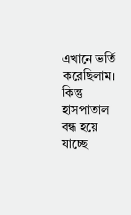এখানে ভর্তি করেছিলাম। কিন্তু হাসপাতাল বন্ধ হয়ে যাচ্ছে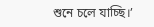শুনে চলে যাচ্ছি।’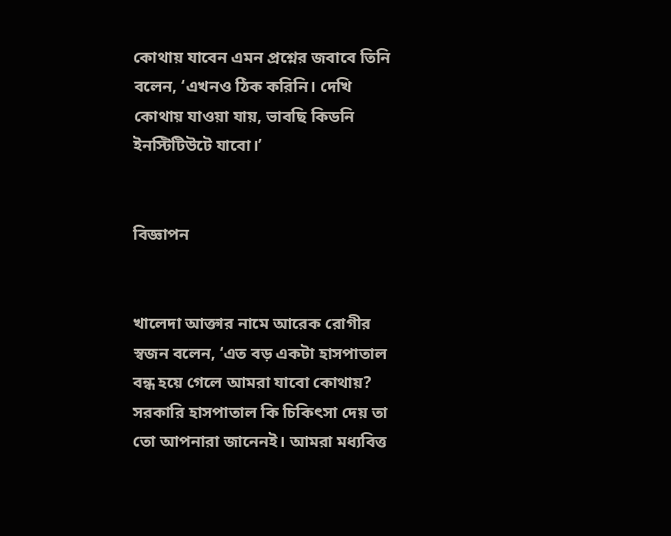কোথায় যাবেন এমন প্রশ্নের জবাবে তিনি বলেন, ‘এখনও ঠিক করিনি। দেখি কোথায় যাওয়া যায়, ভাবছি কিডনি ইনস্টিটিউটে যাবো।’


বিজ্ঞাপন


খালেদা আক্তার নামে আরেক রোগীর স্বজন বলেন, ‘এত বড় একটা হাসপাতাল বন্ধ হয়ে গেলে আমরা যাবো কোথায়? সরকারি হাসপাতাল কি চিকিৎসা দেয় তা তো আপনারা জানেনই। আমরা মধ্যবিত্ত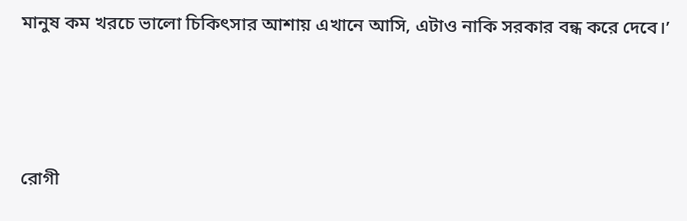মানুষ কম খরচে ভালো চিকিৎসার আশায় এখানে আসি, এটাও নাকি সরকার বন্ধ করে দেবে।’



রোগী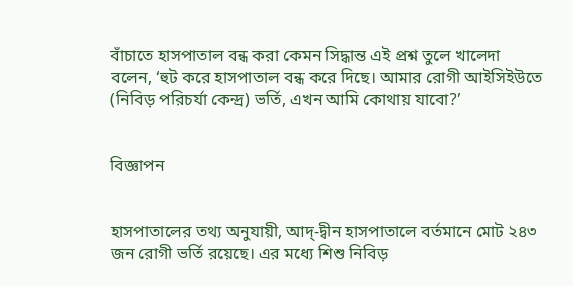বাঁচাতে হাসপাতাল বন্ধ করা কেমন সিদ্ধান্ত এই প্রশ্ন তুলে খালেদা বলেন, ‘হুট করে হাসপাতাল বন্ধ করে দিছে। আমার রোগী আইসিইউতে (নিবিড় পরিচর্যা কেন্দ্র) ভর্তি, এখন আমি কোথায় যাবো?’


বিজ্ঞাপন


হাসপাতালের তথ্য অনুযায়ী, আদ্-দ্বীন হাসপাতালে বর্তমানে মোট ২৪৩ জন রোগী ভর্তি রয়েছে। এর মধ্যে শিশু নিবিড়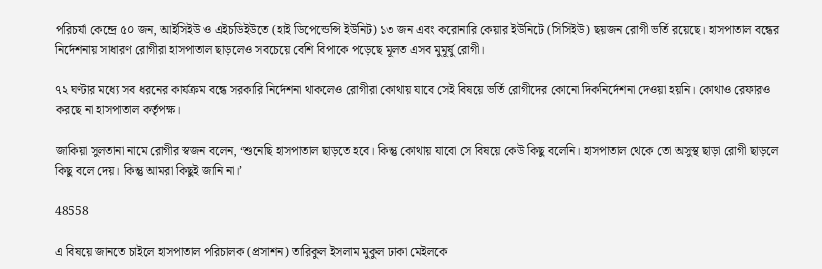পরিচর্যা কেন্দ্রে ৫০ জন, আইসিইউ ও এইচডিইউতে (হাই ডিপেন্ডেন্সি ইউনিট) ১৩ জন এবং করোনারি কেয়ার ইউনিটে (সিসিইউ) ছয়জন রোগী ভর্তি রয়েছে। হাসপাতাল বন্ধের নির্দেশনায় সাধারণ রোগীরা হাসপাতাল ছাড়লেও সবচেয়ে বেশি বিপাকে পড়েছে মূলত এসব মুমূর্ষু রোগী।

৭২ ঘণ্টার মধ্যে সব ধরনের কার্যক্রম বন্ধে সরকারি নির্দেশনা থাকলেও রোগীরা কোথায় যাবে সেই বিষয়ে ভর্তি রোগীদের কোনো দিকনির্দেশনা দেওয়া হয়নি। কোথাও রেফারও করছে না হাসপাতাল কর্তৃপক্ষ।

জাকিয়া সুলতানা নামে রোগীর স্বজন বলেন, ‘শুনেছি হাসপাতাল ছাড়তে হবে। কিন্তু কোথায় যাবো সে বিষয়ে কেউ কিছু বলেনি। হাসপাতাল থেকে তো অসুস্থ ছাড়া রোগী ছাড়লে কিছু বলে দেয়। কিন্তু আমরা কিছুই জানি না।’

48558

এ বিষয়ে জানতে চাইলে হাসপাতাল পরিচালক (প্রসাশন) তারিকুল ইসলাম মুকুল ঢাকা মেইলকে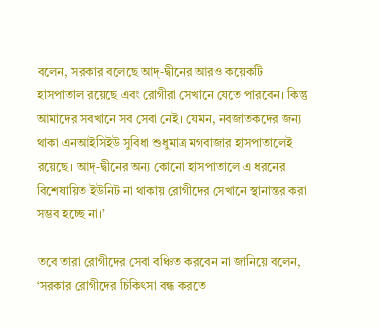বলেন, সরকার বলেছে আদ্-দ্বীনের আরও কয়েকটি হাসপাতাল রয়েছে এবং রোগীরা সেখানে যেতে পারবেন। কিন্তু আমাদের সবখানে সব সেবা নেই। যেমন, নবজাতকদের জন্য থাকা এনআইসিইউ সুবিধা শুধুমাত্র মগবাজার হাসপাতালেই রয়েছে। আদ্-দ্বীনের অন্য কোনো হাসপাতালে এ ধরনের বিশেষায়িত ইউনিট না থাকায় রোগীদের সেখানে স্থানান্তর করা সম্ভব হচ্ছে না।’

তবে তারা রোগীদের সেবা বঞ্চিত করবেন না জানিয়ে বলেন, ‘সরকার রোগীদের চিকিৎসা বন্ধ করতে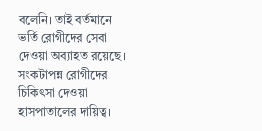বলেনি। তাই বর্তমানে ভর্তি রোগীদের সেবা দেওয়া অব্যাহত রয়েছে। সংকটাপন্ন রোগীদের চিকিৎসা দেওয়া হাসপাতালের দায়িত্ব।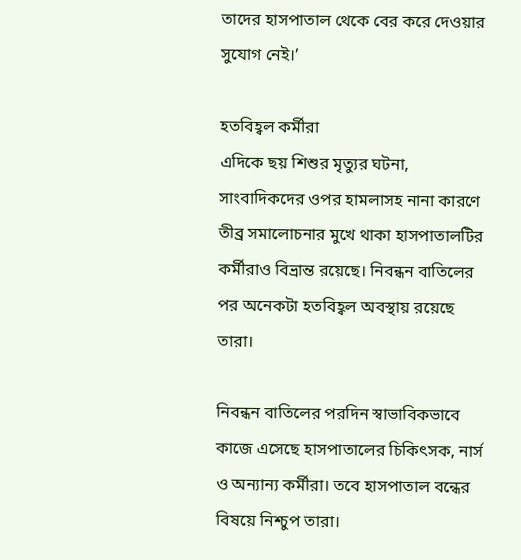তাদের হাসপাতাল থেকে বের করে দেওয়ার সুযোগ নেই।’

হতবিহ্বল কর্মীরা
এদিকে ছয় শিশুর মৃত্যুর ঘটনা, সাংবাদিকদের ওপর হামলাসহ নানা কারণে তীব্র সমালোচনার মুখে থাকা হাসপাতালটির কর্মীরাও বিভ্রান্ত রয়েছে। নিবন্ধন বাতিলের পর অনেকটা হতবিহ্বল অবস্থায় রয়েছে তারা।

নিবন্ধন বাতিলের পরদিন স্বাভাবিকভাবে কাজে এসেছে হাসপাতালের চিকিৎসক, নার্স ও অন্যান্য কর্মীরা। তবে হাসপাতাল বন্ধের বিষয়ে নিশ্চুপ তারা।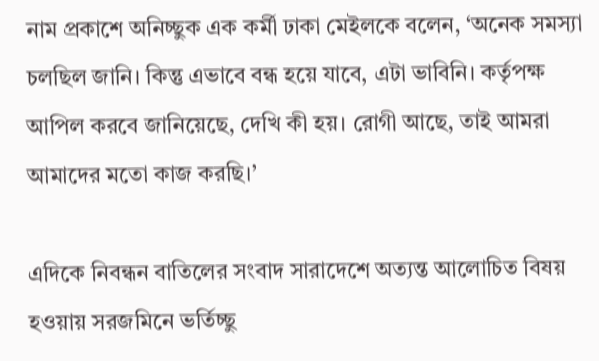নাম প্রকাশে অনিচ্ছুক এক কর্মী ঢাকা মেইলকে বলেন, ‘অনেক সমস্যা চলছিল জানি। কিন্তু এভাবে বন্ধ হয়ে যাবে, এটা ভাবিনি। কর্তৃপক্ষ আপিল করবে জানিয়েছে, দেখি কী হয়। রোগী আছে, তাই আমরা আমাদের মতো কাজ করছি।’

এদিকে নিবন্ধন বাতিলের সংবাদ সারাদেশে অত্যন্ত আলোচিত বিষয় হওয়ায় সরজমিনে ভর্তিচ্ছু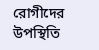রোগীদের উপস্থিতি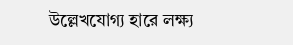উল্লেখযোগ্য হারে লক্ষ্য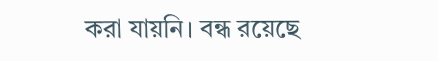করা যায়নি। বন্ধ রয়েছে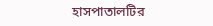হাসপাতালটির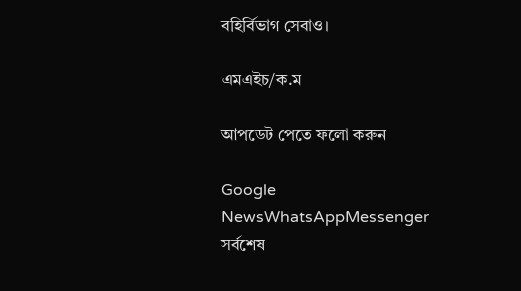বহির্বিভাগ সেবাও।

এমএইচ/ক.ম

আপডেট পেতে ফলো করুন

Google NewsWhatsAppMessenger
সর্বশেষ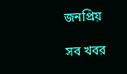জনপ্রিয়

সব খবর